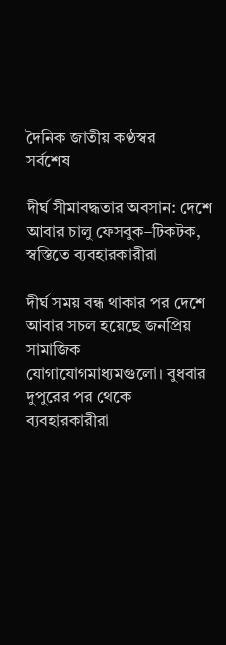দৈনিক জাতীয় কণ্ঠস্বর
সর্বশেষ

দীর্ঘ সীমাবদ্ধতার অবসান: দেশে আবার চালু ফেসবুক–টিকটক, স্বস্তিতে ব্যবহারকারীরা

দীর্ঘ সময় বন্ধ থাকার পর দেশে আবার সচল হয়েছে জনপ্রিয় সামাজিক যোগাযোগমাধ্যমগুলো। বুধবার দুপুরের পর থেকে ব্যবহারকারীরা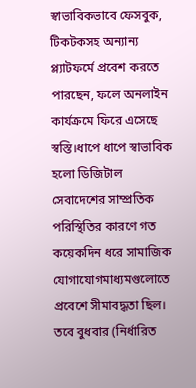স্বাভাবিকভাবে ফেসবুক, টিকটকসহ অন্যান্য প্ল্যাটফর্মে প্রবেশ করতে পারছেন, ফলে অনলাইন কার্যক্রমে ফিরে এসেছে স্বস্তি।ধাপে ধাপে স্বাভাবিক হলো ডিজিটাল সেবাদেশের সাম্প্রতিক পরিস্থিতির কারণে গত কয়েকদিন ধরে সামাজিক যোগাযোগমাধ্যমগুলোতে প্রবেশে সীমাবদ্ধতা ছিল। তবে বুধবার (নির্ধারিত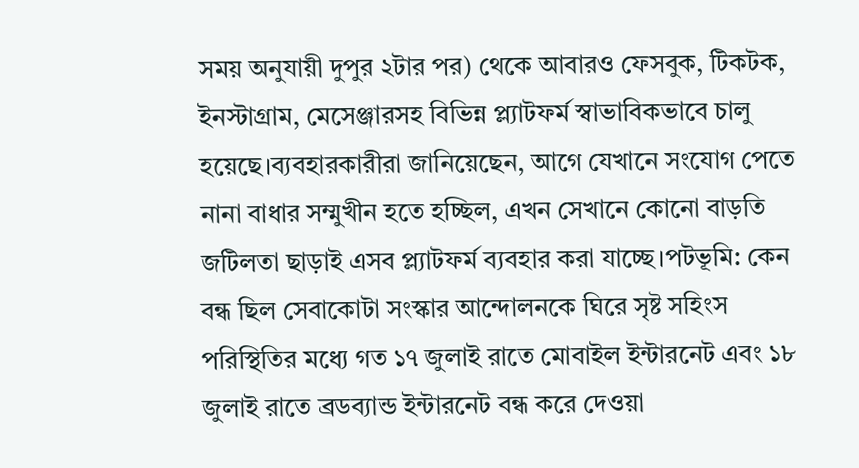সময় অনুযায়ী দুপুর ২টার পর) থেকে আবারও ফেসবুক, টিকটক, ইনস্টাগ্রাম, মেসেঞ্জারসহ বিভিন্ন প্ল্যাটফর্ম স্বাভাবিকভাবে চালু হয়েছে।ব্যবহারকারীরা জানিয়েছেন, আগে যেখানে সংযোগ পেতে নানা বাধার সম্মুখীন হতে হচ্ছিল, এখন সেখানে কোনো বাড়তি জটিলতা ছাড়াই এসব প্ল্যাটফর্ম ব্যবহার করা যাচ্ছে।পটভূমি: কেন বন্ধ ছিল সেবাকোটা সংস্কার আন্দোলনকে ঘিরে সৃষ্ট সহিংস পরিস্থিতির মধ্যে গত ১৭ জুলাই রাতে মোবাইল ইন্টারনেট এবং ১৮ জুলাই রাতে ব্রডব্যান্ড ইন্টারনেট বন্ধ করে দেওয়া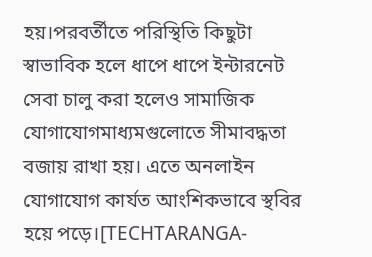হয়।পরবর্তীতে পরিস্থিতি কিছুটা স্বাভাবিক হলে ধাপে ধাপে ইন্টারনেট সেবা চালু করা হলেও সামাজিক যোগাযোগমাধ্যমগুলোতে সীমাবদ্ধতা বজায় রাখা হয়। এতে অনলাইন যোগাযোগ কার্যত আংশিকভাবে স্থবির হয়ে পড়ে।[TECHTARANGA-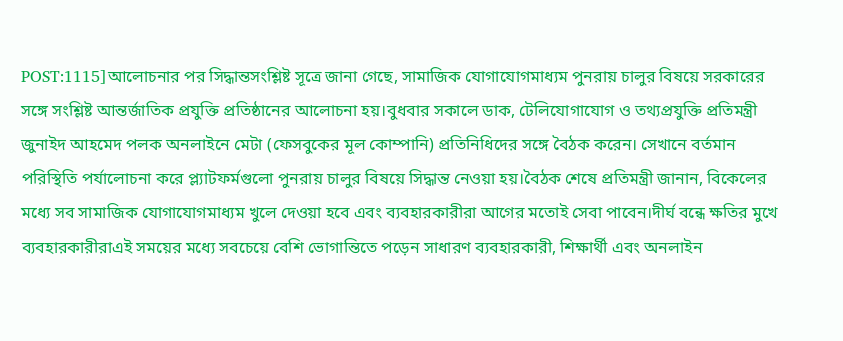POST:1115]আলোচনার পর সিদ্ধান্তসংশ্লিষ্ট সূত্রে জানা গেছে, সামাজিক যোগাযোগমাধ্যম পুনরায় চালুর বিষয়ে সরকারের সঙ্গে সংশ্লিষ্ট আন্তর্জাতিক প্রযুক্তি প্রতিষ্ঠানের আলোচনা হয়।বুধবার সকালে ডাক, টেলিযোগাযোগ ও তথ্যপ্রযুক্তি প্রতিমন্ত্রী জুনাইদ আহমেদ পলক অনলাইনে মেটা (ফেসবুকের মূল কোম্পানি) প্রতিনিধিদের সঙ্গে বৈঠক করেন। সেখানে বর্তমান পরিস্থিতি পর্যালোচনা করে প্ল্যাটফর্মগুলো পুনরায় চালুর বিষয়ে সিদ্ধান্ত নেওয়া হয়।বৈঠক শেষে প্রতিমন্ত্রী জানান, বিকেলের মধ্যে সব সামাজিক যোগাযোগমাধ্যম খুলে দেওয়া হবে এবং ব্যবহারকারীরা আগের মতোই সেবা পাবেন।দীর্ঘ বন্ধে ক্ষতির মুখে ব্যবহারকারীরাএই সময়ের মধ্যে সবচেয়ে বেশি ভোগান্তিতে পড়েন সাধারণ ব্যবহারকারী, শিক্ষার্থী এবং অনলাইন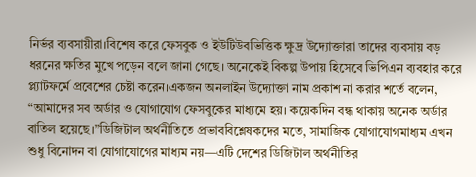নির্ভর ব্যবসায়ীরা।বিশেষ করে ফেসবুক ও ইউটিউবভিত্তিক ক্ষুদ্র উদ্যোক্তারা তাদের ব্যবসায় বড় ধরনের ক্ষতির মুখে পড়েন বলে জানা গেছে। অনেকেই বিকল্প উপায় হিসেবে ভিপিএন ব্যবহার করে প্ল্যাটফর্মে প্রবেশের চেষ্টা করেন।একজন অনলাইন উদ্যোক্তা নাম প্রকাশ না করার শর্তে বলেন, “আমাদের সব অর্ডার ও যোগাযোগ ফেসবুকের মাধ্যমে হয়। কয়েকদিন বন্ধ থাকায় অনেক অর্ডার বাতিল হয়েছে।”ডিজিটাল অর্থনীতিতে প্রভাববিশ্লেষকদের মতে, সামাজিক যোগাযোগমাধ্যম এখন শুধু বিনোদন বা যোগাযোগের মাধ্যম নয়—এটি দেশের ডিজিটাল অর্থনীতির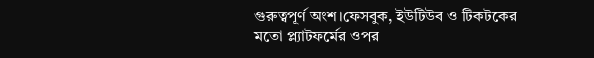গুরুত্বপূর্ণ অংশ।ফেসবুক, ইউটিউব ও টিকটকের মতো প্ল্যাটফর্মের ওপর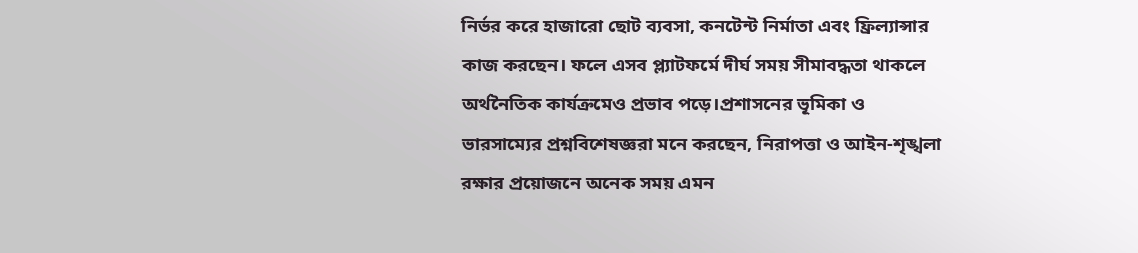নির্ভর করে হাজারো ছোট ব্যবসা, কনটেন্ট নির্মাতা এবং ফ্রিল্যান্সার কাজ করছেন। ফলে এসব প্ল্যাটফর্মে দীর্ঘ সময় সীমাবদ্ধতা থাকলে অর্থনৈতিক কার্যক্রমেও প্রভাব পড়ে।প্রশাসনের ভূমিকা ও ভারসাম্যের প্রশ্নবিশেষজ্ঞরা মনে করছেন, নিরাপত্তা ও আইন-শৃঙ্খলা রক্ষার প্রয়োজনে অনেক সময় এমন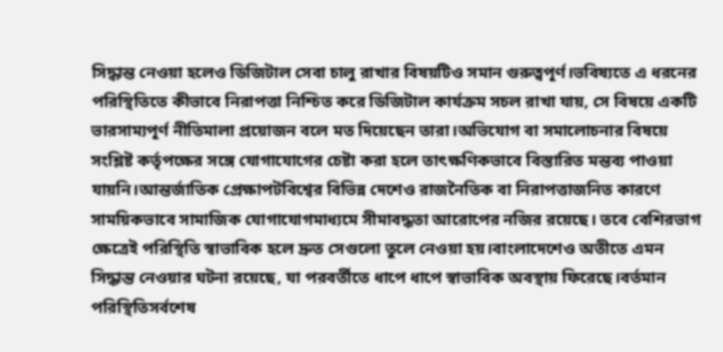সিদ্ধান্ত নেওয়া হলেও ডিজিটাল সেবা চালু রাখার বিষয়টিও সমান গুরুত্বপূর্ণ।ভবিষ্যতে এ ধরনের পরিস্থিতিতে কীভাবে নিরাপত্তা নিশ্চিত করে ডিজিটাল কার্যক্রম সচল রাখা যায়, সে বিষয়ে একটি ভারসাম্যপূর্ণ নীতিমালা প্রয়োজন বলে মত দিয়েছেন তারা।অভিযোগ বা সমালোচনার বিষয়ে সংশ্লিষ্ট কর্তৃপক্ষের সঙ্গে যোগাযোগের চেষ্টা করা হলে তাৎক্ষণিকভাবে বিস্তারিত মন্তব্য পাওয়া যায়নি।আন্তর্জাতিক প্রেক্ষাপটবিশ্বের বিভিন্ন দেশেও রাজনৈতিক বা নিরাপত্তাজনিত কারণে সাময়িকভাবে সামাজিক যোগাযোগমাধ্যমে সীমাবদ্ধতা আরোপের নজির রয়েছে। তবে বেশিরভাগ ক্ষেত্রেই পরিস্থিতি স্বাভাবিক হলে দ্রুত সেগুলো তুলে নেওয়া হয়।বাংলাদেশেও অতীতে এমন সিদ্ধান্ত নেওয়ার ঘটনা রয়েছে, যা পরবর্তীতে ধাপে ধাপে স্বাভাবিক অবস্থায় ফিরেছে।বর্তমান পরিস্থিতিসর্বশেষ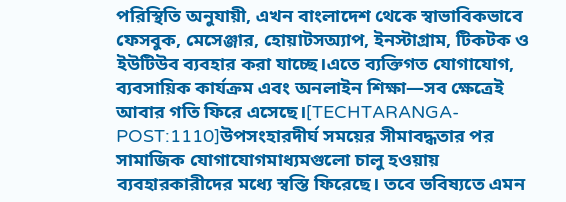পরিস্থিতি অনুযায়ী, এখন বাংলাদেশ থেকে স্বাভাবিকভাবে ফেসবুক, মেসেঞ্জার, হোয়াটসঅ্যাপ, ইনস্টাগ্রাম, টিকটক ও ইউটিউব ব্যবহার করা যাচ্ছে।এতে ব্যক্তিগত যোগাযোগ, ব্যবসায়িক কার্যক্রম এবং অনলাইন শিক্ষা—সব ক্ষেত্রেই আবার গতি ফিরে এসেছে।[TECHTARANGA-POST:1110]উপসংহারদীর্ঘ সময়ের সীমাবদ্ধতার পর সামাজিক যোগাযোগমাধ্যমগুলো চালু হওয়ায় ব্যবহারকারীদের মধ্যে স্বস্তি ফিরেছে। তবে ভবিষ্যতে এমন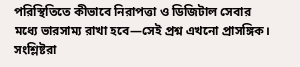পরিস্থিতিতে কীভাবে নিরাপত্তা ও ডিজিটাল সেবার মধ্যে ভারসাম্য রাখা হবে—সেই প্রশ্ন এখনো প্রাসঙ্গিক। সংশ্লিষ্টরা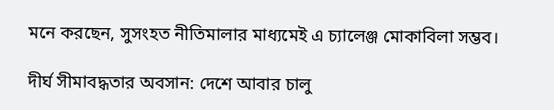মনে করছেন, সুসংহত নীতিমালার মাধ্যমেই এ চ্যালেঞ্জ মোকাবিলা সম্ভব।

দীর্ঘ সীমাবদ্ধতার অবসান: দেশে আবার চালু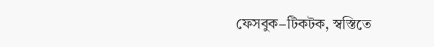ফেসবুক–টিকটক, স্বস্তিতে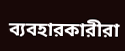ব্যবহারকারীরা